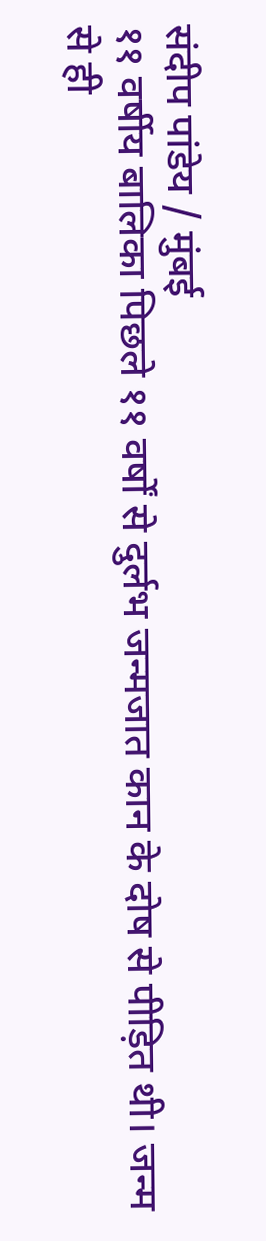संदीप पांडेय / मुंबई
११ वर्षीय बालिका पिछले ११ वर्षों से दुर्लभ जन्मजात कान के दोष से पीड़ित थी। जन्म से ही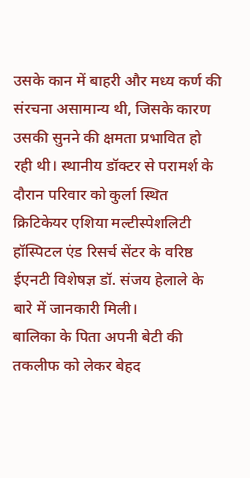उसके कान में बाहरी और मध्य कर्ण की संरचना असामान्य थी, जिसके कारण उसकी सुनने की क्षमता प्रभावित हो रही थी। स्थानीय डॉक्टर से परामर्श के दौरान परिवार को कुर्ला स्थित क्रिटिकेयर एशिया मल्टीस्पेशलिटी हॉस्पिटल एंड रिसर्च सेंटर के वरिष्ठ ईएनटी विशेषज्ञ डॉ. संजय हेलाले के बारे में जानकारी मिली।
बालिका के पिता अपनी बेटी की तकलीफ को लेकर बेहद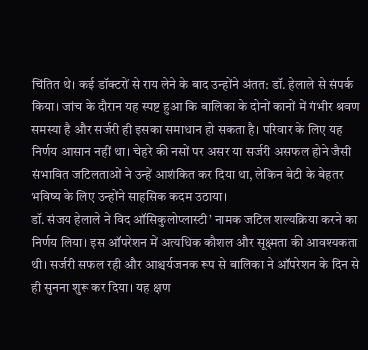चिंतित थे। कई डॉक्टरों से राय लेने के बाद उन्होंने अंतत: डॉ. हेलाले से संपर्क किया। जांच के दौरान यह स्पष्ट हुआ कि बालिका के दोनों कानों में गंभीर श्रवण समस्या है और सर्जरी ही इसका समाधान हो सकता है। परिवार के लिए यह निर्णय आसान नहीं था। चेहरे की नसों पर असर या सर्जरी असफल होने जैसी संभावित जटिलताओं ने उन्हें आशंकित कर दिया था, लेकिन बेटी के बेहतर भविष्य के लिए उन्होंने साहसिक कदम उठाया।
डॉ. संजय हेलाले ने विद ऑसिकुलोप्लास्टी’ नामक जटिल शल्यक्रिया करने का निर्णय लिया। इस ऑपरेशन में अत्यधिक कौशल और सूक्ष्मता की आवश्यकता थी। सर्जरी सफल रही और आश्चर्यजनक रूप से बालिका ने ऑपरेशन के दिन से ही सुनना शुरू कर दिया। यह क्षण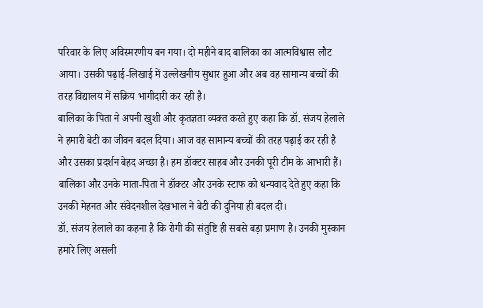परिवार के लिए अविस्मरणीय बन गया। दो महीने बाद बालिका का आत्मविश्वास लौट आया। उसकी पढ़ाई-लिखाई में उल्लेखनीय सुधार हुआ और अब वह सामान्य बच्चों की तरह विद्यालय में सक्रिय भागीदारी कर रही है।
बालिका के पिता ने अपनी खुशी और कृतज्ञता व्यक्त करते हुए कहा कि डॉ. संजय हेलाले ने हमारी बेटी का जीवन बदल दिया। आज वह सामान्य बच्चों की तरह पढ़ाई कर रही है और उसका प्रदर्शन बेहद अच्छा है। हम डॉक्टर साहब और उनकी पूरी टीम के आभारी हैं। बालिका और उनके माता-पिता ने डॉक्टर और उनके स्टाफ को धन्यवाद देते हुए कहा कि उनकी मेहनत और संवेदनशील देखभाल ने बेटी की दुनिया ही बदल दी।
डॉ. संजय हेलाले का कहना है कि रोगी की संतुष्टि ही सबसे बड़ा प्रमाण है। उनकी मुस्कान हमारे लिए असली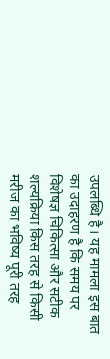उपलब्धि है। यह मामला इस बात का उदाहरण है कि समय पर विशेषज्ञ चिकित्सा और सटीक शल्यक्रिया किस तरह से किसी मरीज का भविष्य पूरी तरह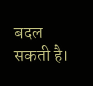बदल सकती है।